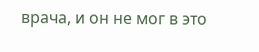врача, и он не мог в это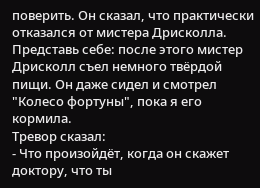поверить. Он сказал, что практически отказался от мистера Дрисколла. Представь себе: после этого мистер Дрисколл съел немного твёрдой пищи. Он даже сидел и смотрел "Колесо фортуны", пока я его кормила.
Тревор сказал:
- Что произойдёт, когда он скажет доктору, что ты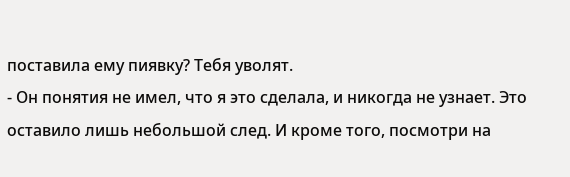поставила ему пиявку? Тебя уволят.
- Он понятия не имел, что я это сделала, и никогда не узнает. Это оставило лишь небольшой след. И кроме того, посмотри на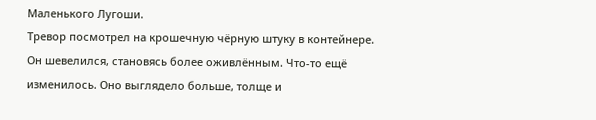Маленького Лугоши.
Тревор посмотрел на крошечную чёрную штуку в контейнере. Он шевелился, становясь более оживлённым. Что-то ещё изменилось. Оно выглядело больше, толще и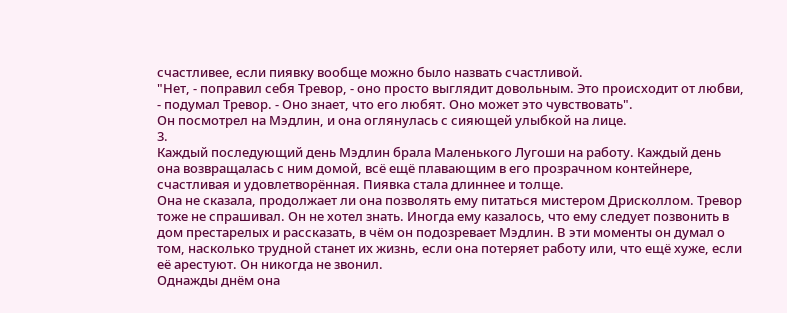счастливее, если пиявку вообще можно было назвать счастливой.
"Нет, - поправил себя Тревор, - оно просто выглядит довольным. Это происходит от любви, - подумал Тревор. - Оно знает, что его любят. Оно может это чувствовать".
Он посмотрел на Мэдлин, и она оглянулась с сияющей улыбкой на лице.
3.
Каждый последующий день Мэдлин брала Маленького Лугоши на работу. Каждый день она возвращалась с ним домой, всё ещё плавающим в его прозрачном контейнере, счастливая и удовлетворённая. Пиявка стала длиннее и толще.
Она не сказала, продолжает ли она позволять ему питаться мистером Дрисколлом. Тревор тоже не спрашивал. Он не хотел знать. Иногда ему казалось, что ему следует позвонить в дом престарелых и рассказать, в чём он подозревает Мэдлин. В эти моменты он думал о том, насколько трудной станет их жизнь, если она потеряет работу или, что ещё хуже, если её арестуют. Он никогда не звонил.
Однажды днём она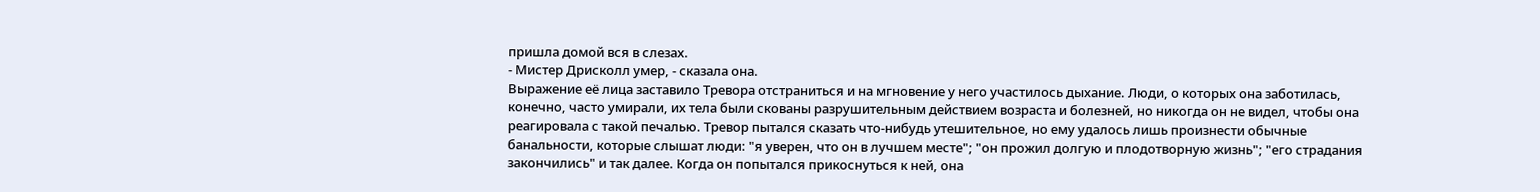пришла домой вся в слезах.
- Мистер Дрисколл умер, - сказала она.
Выражение её лица заставило Тревора отстраниться и на мгновение у него участилось дыхание. Люди, о которых она заботилась, конечно, часто умирали, их тела были скованы разрушительным действием возраста и болезней, но никогда он не видел, чтобы она реагировала с такой печалью. Тревор пытался сказать что-нибудь утешительное, но ему удалось лишь произнести обычные банальности, которые слышат люди: "я уверен, что он в лучшем месте"; "он прожил долгую и плодотворную жизнь"; "его страдания закончились" и так далее. Когда он попытался прикоснуться к ней, она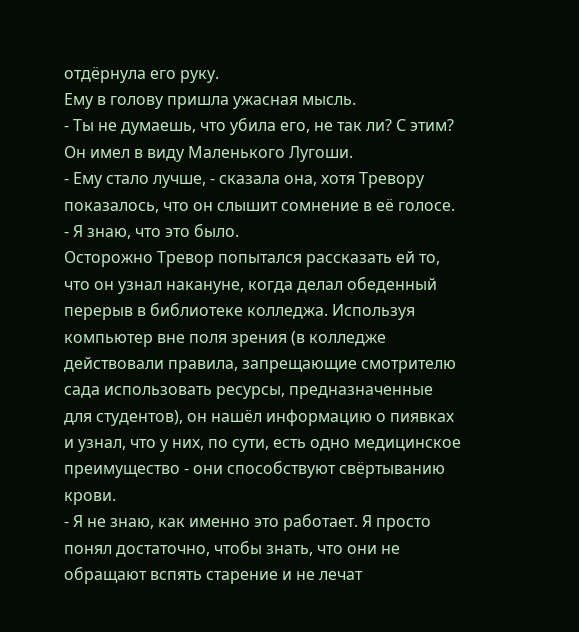отдёрнула его руку.
Ему в голову пришла ужасная мысль.
- Ты не думаешь, что убила его, не так ли? С этим?
Он имел в виду Маленького Лугоши.
- Ему стало лучше, - сказала она, хотя Тревору показалось, что он слышит сомнение в её голосе. - Я знаю, что это было.
Осторожно Тревор попытался рассказать ей то, что он узнал накануне, когда делал обеденный перерыв в библиотеке колледжа. Используя компьютер вне поля зрения (в колледже действовали правила, запрещающие смотрителю сада использовать ресурсы, предназначенные для студентов), он нашёл информацию о пиявках и узнал, что у них, по сути, есть одно медицинское преимущество - они способствуют свёртыванию крови.
- Я не знаю, как именно это работает. Я просто понял достаточно, чтобы знать, что они не обращают вспять старение и не лечат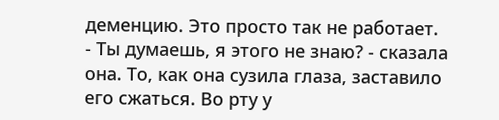деменцию. Это просто так не работает.
- Ты думаешь, я этого не знаю? - сказала она. То, как она сузила глаза, заставило его сжаться. Во рту у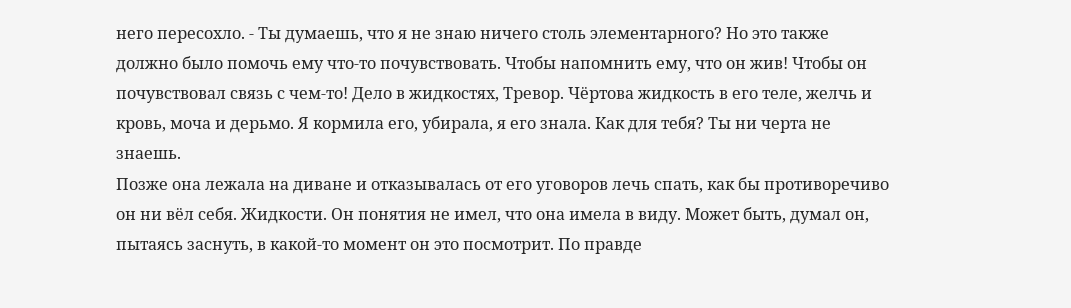него пересохло. - Ты думаешь, что я не знаю ничего столь элементарного? Но это также должно было помочь ему что-то почувствовать. Чтобы напомнить ему, что он жив! Чтобы он почувствовал связь с чем-то! Дело в жидкостях, Тревор. Чёртова жидкость в его теле, желчь и кровь, моча и дерьмо. Я кормила его, убирала, я его знала. Как для тебя? Ты ни черта не знаешь.
Позже она лежала на диване и отказывалась от его уговоров лечь спать, как бы противоречиво он ни вёл себя. Жидкости. Он понятия не имел, что она имела в виду. Может быть, думал он, пытаясь заснуть, в какой-то момент он это посмотрит. По правде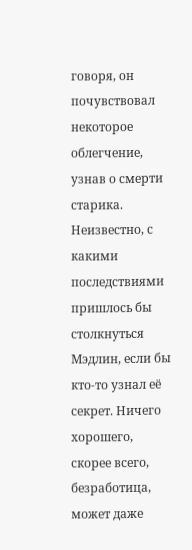говоря, он почувствовал некоторое облегчение, узнав о смерти старика. Неизвестно, с какими последствиями пришлось бы столкнуться Мэдлин, если бы кто-то узнал её секрет. Ничего хорошего, скорее всего, безработица, может даже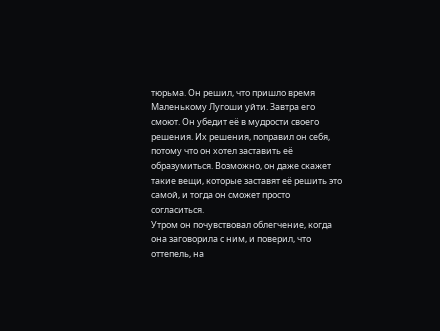тюрьма. Он решил, что пришло время Маленькому Лугоши уйти. Завтра его смоют. Он убедит её в мудрости своего решения. Их решения, поправил он себя, потому что он хотел заставить её образумиться. Возможно, он даже скажет такие вещи, которые заставят её решить это самой, и тогда он сможет просто согласиться.
Утром он почувствовал облегчение, когда она заговорила с ним, и поверил, что оттепель, на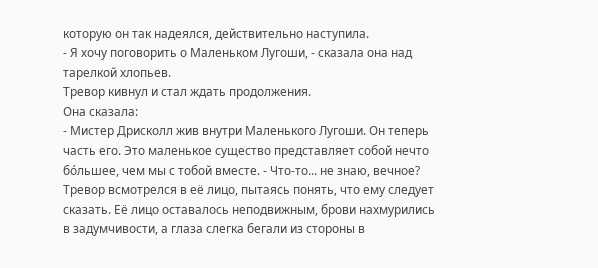которую он так надеялся, действительно наступила.
- Я хочу поговорить о Маленьком Лугоши, - сказала она над тарелкой хлопьев.
Тревор кивнул и стал ждать продолжения.
Она сказала:
- Мистер Дрисколл жив внутри Маленького Лугоши. Он теперь часть его. Это маленькое существо представляет собой нечто бóльшее, чем мы с тобой вместе. - Что-то... не знаю, вечное?
Тревор всмотрелся в её лицо, пытаясь понять, что ему следует сказать. Её лицо оставалось неподвижным, брови нахмурились в задумчивости, а глаза слегка бегали из стороны в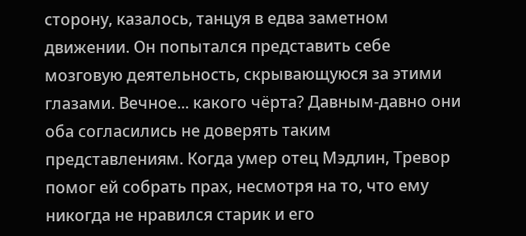сторону, казалось, танцуя в едва заметном движении. Он попытался представить себе мозговую деятельность, скрывающуюся за этими глазами. Вечное... какого чёрта? Давным-давно они оба согласились не доверять таким представлениям. Когда умер отец Мэдлин, Тревор помог ей собрать прах, несмотря на то, что ему никогда не нравился старик и его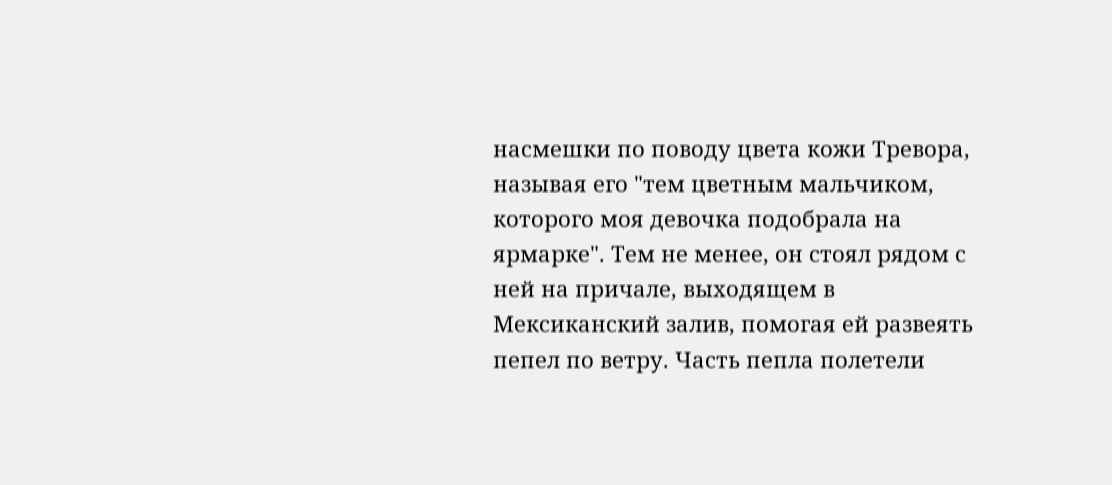насмешки по поводу цвета кожи Тревора, называя его "тем цветным мальчиком, которого моя девочка подобрала на ярмарке". Тем не менее, он стоял рядом с ней на причале, выходящем в Мексиканский залив, помогая ей развеять пепел по ветру. Часть пепла полетели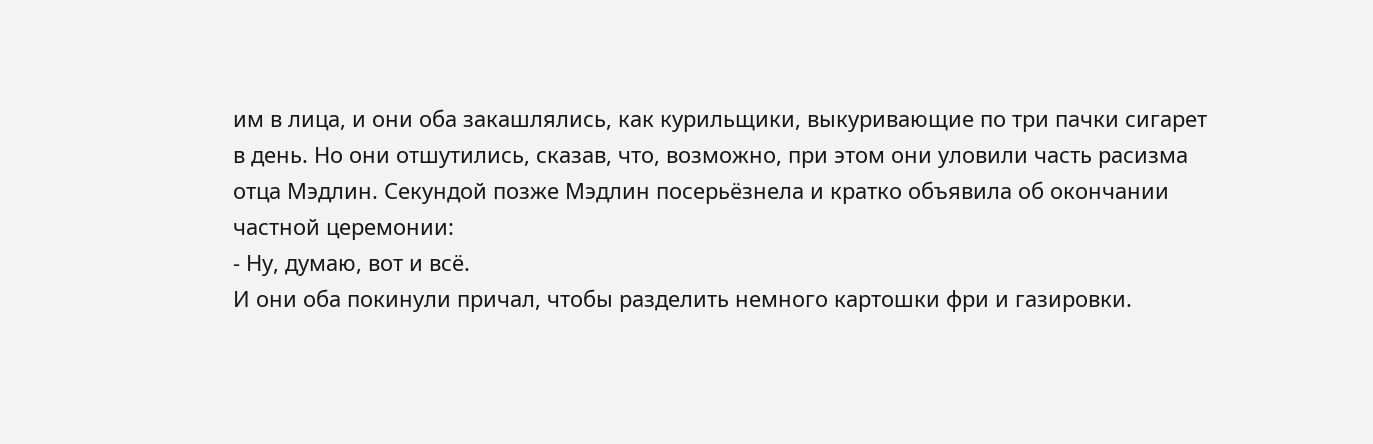им в лица, и они оба закашлялись, как курильщики, выкуривающие по три пачки сигарет в день. Но они отшутились, сказав, что, возможно, при этом они уловили часть расизма отца Мэдлин. Секундой позже Мэдлин посерьёзнела и кратко объявила об окончании частной церемонии:
- Ну, думаю, вот и всё.
И они оба покинули причал, чтобы разделить немного картошки фри и газировки.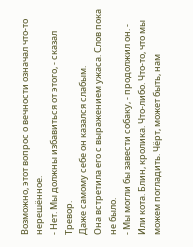Возможно, этот вопрос о вечности означал что-то нерешённое.
- Нет. Мы должны избавиться от этого, - сказал Тревор.
Даже самому себе он казался слабым.
Она встретила его с выражением ужаса. Слов пока не было.
- Мы могли бы завести собаку, - продолжил он. - Или кота. Блин, кролика. Что-либо. Что-то, что мы можем погладить. Чёрт, может быть, нам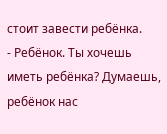стоит завести ребёнка.
- Ребёнок. Ты хочешь иметь ребёнка? Думаешь, ребёнок нас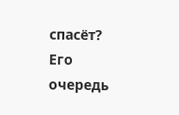спасёт?
Его очередь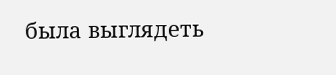была выглядеть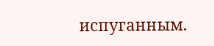испуганным.